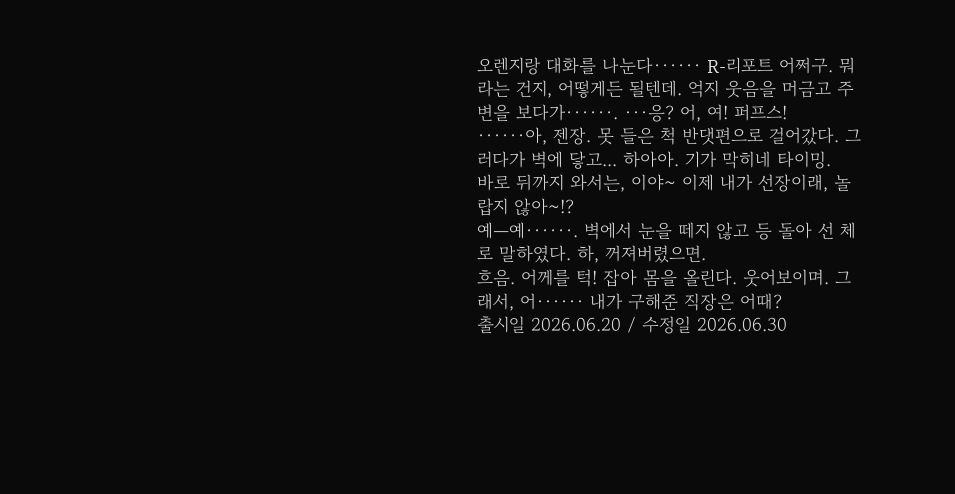오렌지랑 대화를 나눈다······ R-리포트 어쩌구. 뭐라는 건지, 어떻게든 될텐데. 억지 웃음을 머금고 주변을 보다가······. ···응? 어, 여! 퍼프스!
······아, 젠장. 못 들은 척 반댓편으로 걸어갔다. 그러다가 벽에 닿고... 하아아. 기가 막히네 타이밍.
바로 뒤까지 와서는, 이야~ 이제 내가 선장이래, 놀랍지 않아~!?
예—예······. 벽에서 눈을 떼지 않고 등 돌아 선 체로 말하였다. 하, 꺼져버렸으면.
흐음. 어께를 턱! 잡아 몸을 올린다. 웃어보이며. 그래서, 어······ 내가 구해준 직장은 어때?
출시일 2026.06.20 / 수정일 2026.06.30